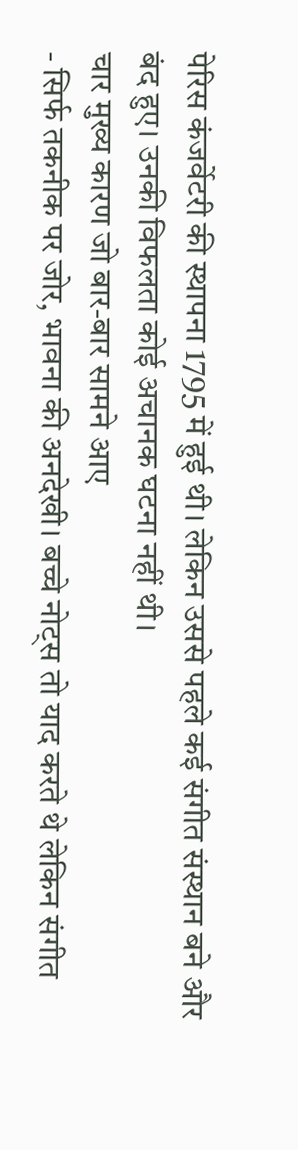पेरिस कंजर्वेटरी की स्थापना 1795 में हुई थी। लेकिन उससे पहले कई संगीत संस्थान बने और बंद हुए। उनकी विफलता कोई अचानक घटना नहीं थी।
चार मुख्य कारण जो बार-बार सामने आए
- सिर्फ तकनीक पर जोर, भावना की अनदेखी। बच्चे नोट्स तो याद करते थे लेकिन संगीत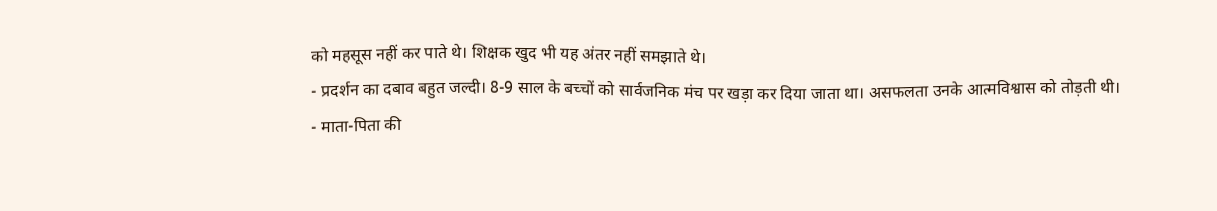को महसूस नहीं कर पाते थे। शिक्षक खुद भी यह अंतर नहीं समझाते थे।
- प्रदर्शन का दबाव बहुत जल्दी। 8-9 साल के बच्चों को सार्वजनिक मंच पर खड़ा कर दिया जाता था। असफलता उनके आत्मविश्वास को तोड़ती थी।
- माता-पिता की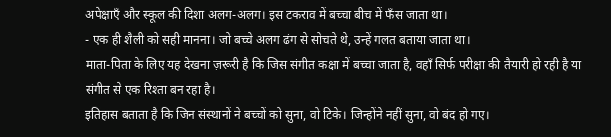अपेक्षाएँ और स्कूल की दिशा अलग-अलग। इस टकराव में बच्चा बीच में फँस जाता था।
- एक ही शैली को सही मानना। जो बच्चे अलग ढंग से सोचते थे, उन्हें गलत बताया जाता था।
माता-पिता के लिए यह देखना ज़रूरी है कि जिस संगीत कक्षा में बच्चा जाता है, वहाँ सिर्फ परीक्षा की तैयारी हो रही है या संगीत से एक रिश्ता बन रहा है।
इतिहास बताता है कि जिन संस्थानों ने बच्चों को सुना, वो टिके। जिन्होंने नहीं सुना, वो बंद हो गए।